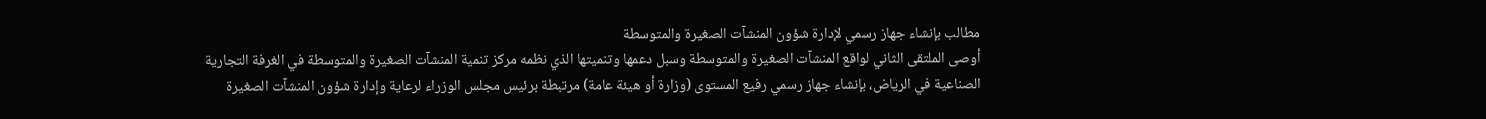مطالب بإنشاء جهاز رسمي لإدارة شؤون المنشآت الصغيرة والمتوسطة
أوصى الملتقى الثاني لواقع المنشآت الصغيرة والمتوسطة وسبل دعمها وتنميتها الذي نظمه مركز تنمية المنشآت الصغيرة والمتوسطة في الغرفة التجارية الصناعية في الرياض، بإنشاء جهاز رسمي رفيع المستوى (وزارة أو هيئة عامة) مرتبطة برئيس مجلس الوزراء لرعاية وإدارة شؤون المنشآت الصغيرة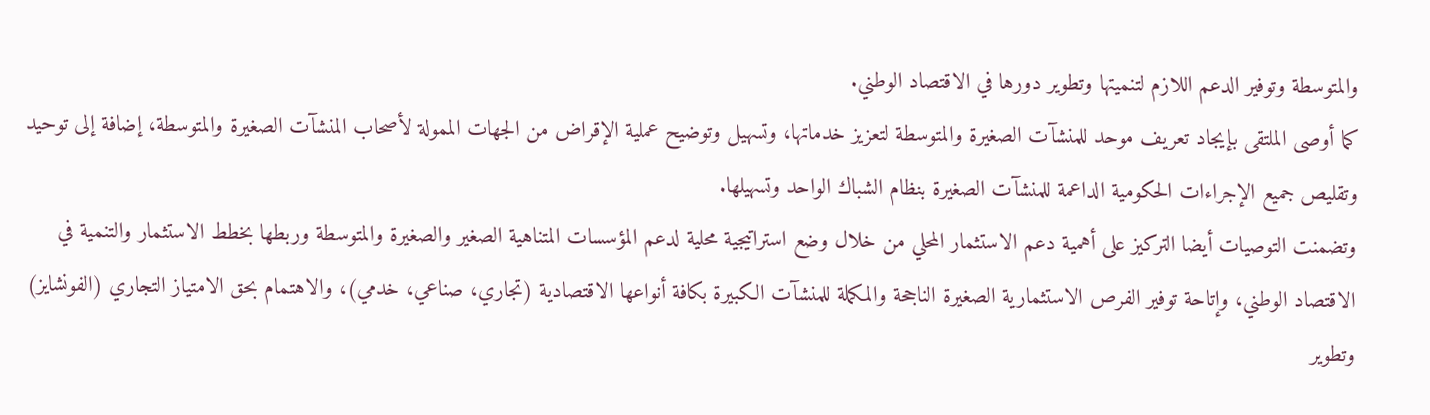والمتوسطة وتوفير الدعم اللازم لتنميتها وتطوير دورها في الاقتصاد الوطني.
كما أوصى الملتقى بإيجاد تعريف موحد للمنشآت الصغيرة والمتوسطة لتعزيز خدماتها، وتسهيل وتوضيح عملية الإقراض من الجهات الممولة لأصحاب المنشآت الصغيرة والمتوسطة، إضافة إلى توحيد وتقليص جميع الإجراءات الحكومية الداعمة للمنشآت الصغيرة بنظام الشباك الواحد وتسهيلها.
وتضمنت التوصيات أيضا التركيز على أهمية دعم الاستثمار المحلي من خلال وضع استراتيجية محلية لدعم المؤسسات المتناهية الصغير والصغيرة والمتوسطة وربطها بخطط الاستثمار والتنمية في الاقتصاد الوطني، وإتاحة توفير الفرص الاستثمارية الصغيرة الناجحة والمكملة للمنشآت الكبيرة بكافة أنواعها الاقتصادية (تجاري، صناعي، خدمي)، والاهتمام بحق الامتياز التجاري (الفونشايز) وتطوير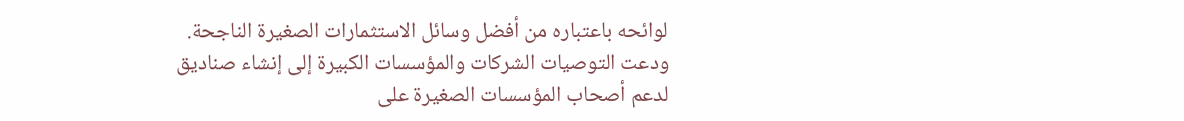لوائحه باعتباره من أفضل وسائل الاستثمارات الصغيرة الناجحة.
ودعت التوصيات الشركات والمؤسسات الكبيرة إلى إنشاء صناديق لدعم أصحاب المؤسسات الصغيرة على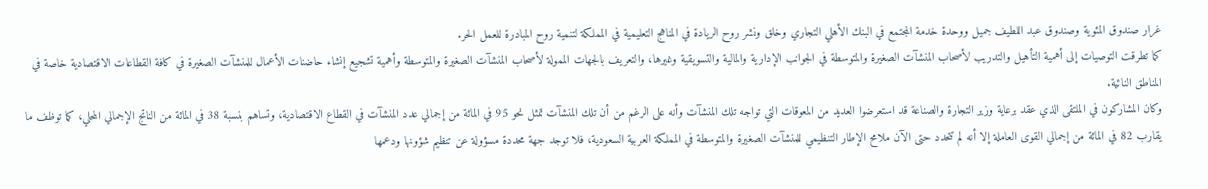غرار صندوق المئوية وصندوق عبد اللطيف جميل ووحدة خدمة المجتمع في البنك الأهلي التجاري وخلق ونشر روح الريادة في المناهج التعليمية في المملكة لتنمية روح المبادرة للعمل الحر.
كما تطرقت التوصيات إلى أهمية التأهيل والتدريب لأصحاب المنشآت الصغيرة والمتوسطة في الجوانب الإدارية والمالية والتسويقية وغيرها، والتعريف بالجهات الممولة لأصحاب المنشآت الصغيرة والمتوسطة وأهمية تشجيع إنشاء حاضنات الأعمال للمنشآت الصغيرة في كافة القطاعات الاقتصادية خاصة في المناطق النائية.
وكان المشاركون في الملتقى الذي عقد برعاية وزير التجارة والصناعة قد استعرضوا العديد من المعوقات التي تواجه تلك المنشآت وأنه على الرغم من أن تلك المنشآت تمثل نحو 95 في المائة من إجمالي عدد المنشآت في القطاع الاقتصادية، وتساهم بنسبة 38 في المائة من الناتج الإجمالي المحلي، كما توظف ما يقارب 82 في المائة من إجمالي القوى العاملة إلا أنه لم تتحدد حتى الآن ملامح الإطار التنظيمي للمنشآت الصغيرة والمتوسطة في المملكة العربية السعودية، فلا توجد جهة محددة مسؤولة عن تنظيم شؤونها ودعمها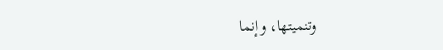وتنميتها، وإنما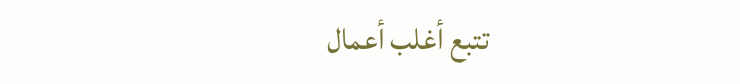تتبع أغلب أعمال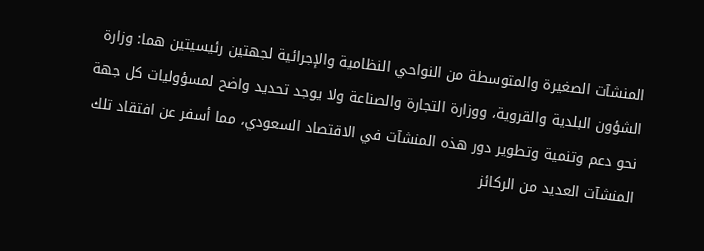المنشآت الصغيرة والمتوسطة من النواحي النظامية والإجرائية لجهتين رئيسيتين هما: وزارة الشؤون البلدية والقروية، ووزارة التجارة والصناعة ولا يوجد تحديد واضح لمسؤوليات كل جهة نحو دعم وتنمية وتطوير دور هذه المنشآت في الاقتصاد السعودي، مما أسفر عن افتقاد تلك المنشآت العديد من الركائز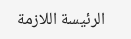الرئيسة اللازمة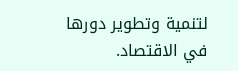لتنمية وتطوير دورها في الاقتصاد.